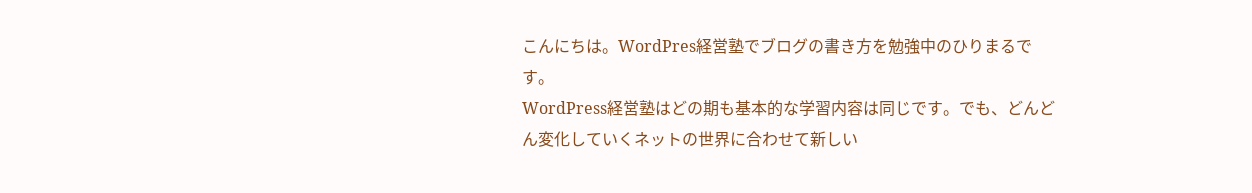こんにちは。WordPres経営塾でブログの書き方を勉強中のひりまるです。
WordPress経営塾はどの期も基本的な学習内容は同じです。でも、どんどん変化していくネットの世界に合わせて新しい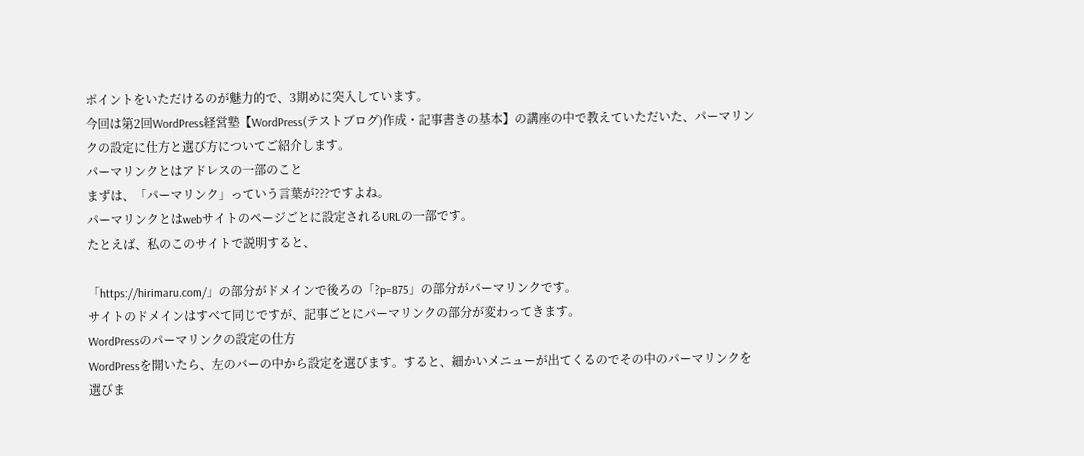ポイントをいただけるのが魅力的で、3期めに突入しています。
今回は第2回WordPress経営塾【WordPress(テストブログ)作成・記事書きの基本】の講座の中で教えていただいた、パーマリンクの設定に仕方と選び方についてご紹介します。
パーマリンクとはアドレスの一部のこと
まずは、「パーマリンク」っていう言葉が???ですよね。
パーマリンクとはwebサイトのページごとに設定されるURLの一部です。
たとえば、私のこのサイトで説明すると、

「https://hirimaru.com/」の部分がドメインで後ろの「?p=875」の部分がパーマリンクです。
サイトのドメインはすべて同じですが、記事ごとにパーマリンクの部分が変わってきます。
WordPressのパーマリンクの設定の仕方
WordPressを開いたら、左のバーの中から設定を選びます。すると、細かいメニューが出てくるのでその中のパーマリンクを選びま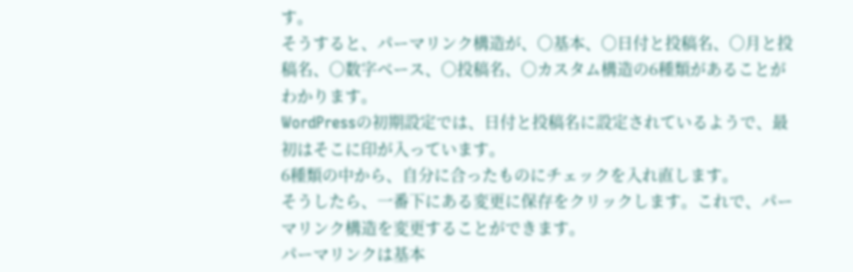す。
そうすると、パーマリンク構造が、○基本、○日付と投稿名、○月と投稿名、○数字ベース、○投稿名、○カスタム構造の6種類があることがわかります。
WordPressの初期設定では、日付と投稿名に設定されているようで、最初はそこに印が入っています。
6種類の中から、自分に合ったものにチェックを入れ直します。
そうしたら、一番下にある変更に保存をクリックします。これで、パーマリンク構造を変更することができます。
パーマリンクは基本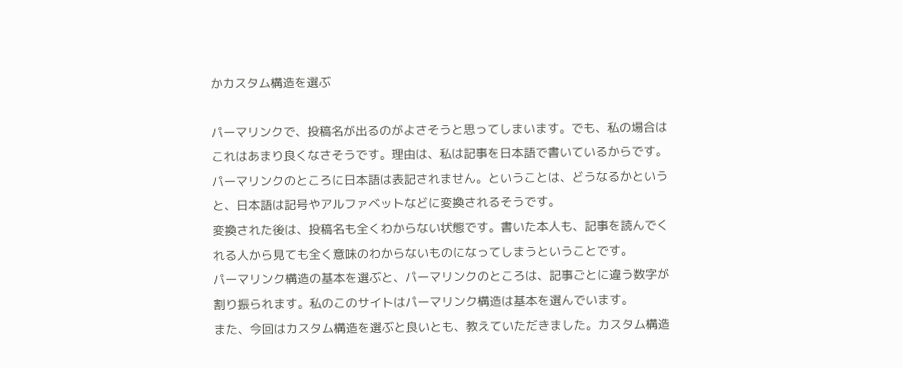かカスタム構造を選ぶ

パーマリンクで、投稿名が出るのがよさそうと思ってしまいます。でも、私の場合はこれはあまり良くなさそうです。理由は、私は記事を日本語で書いているからです。
パーマリンクのところに日本語は表記されません。ということは、どうなるかというと、日本語は記号やアルファベットなどに変換されるそうです。
変換された後は、投稿名も全くわからない状態です。書いた本人も、記事を読んでくれる人から見ても全く意味のわからないものになってしまうということです。
パーマリンク構造の基本を選ぶと、パーマリンクのところは、記事ごとに違う数字が割り振られます。私のこのサイトはパーマリンク構造は基本を選んでいます。
また、今回はカスタム構造を選ぶと良いとも、教えていただきました。カスタム構造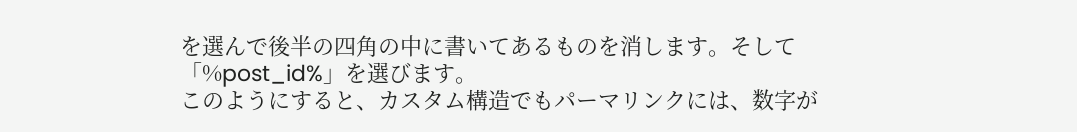を選んで後半の四角の中に書いてあるものを消します。そして「%post_id%」を選びます。
このようにすると、カスタム構造でもパーマリンクには、数字が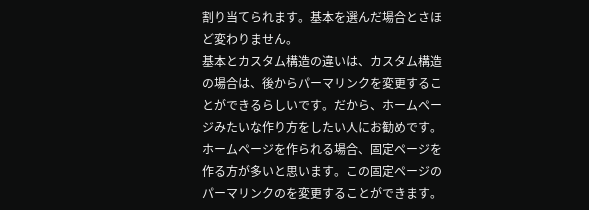割り当てられます。基本を選んだ場合とさほど変わりません。
基本とカスタム構造の違いは、カスタム構造の場合は、後からパーマリンクを変更することができるらしいです。だから、ホームページみたいな作り方をしたい人にお勧めです。
ホームページを作られる場合、固定ページを作る方が多いと思います。この固定ページのパーマリンクのを変更することができます。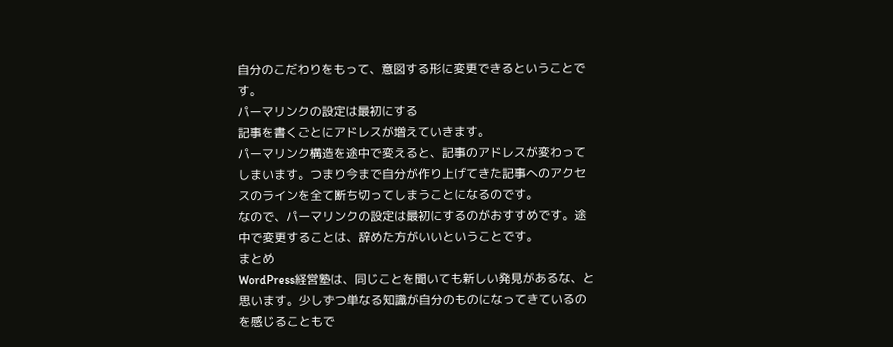自分のこだわりをもって、意図する形に変更できるということです。
パーマリンクの設定は最初にする
記事を書くごとにアドレスが増えていきます。
パーマリンク構造を途中で変えると、記事のアドレスが変わってしまいます。つまり今まで自分が作り上げてきた記事へのアクセスのラインを全て断ち切ってしまうことになるのです。
なので、パーマリンクの設定は最初にするのがおすすめです。途中で変更することは、辞めた方がいいということです。
まとめ
WordPress経営塾は、同じことを聞いても新しい発見があるな、と思います。少しずつ単なる知識が自分のものになってきているのを感じることもで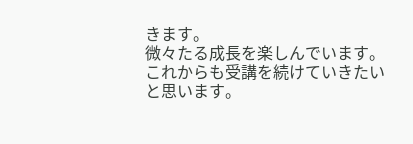きます。
微々たる成長を楽しんでいます。これからも受講を続けていきたいと思います。